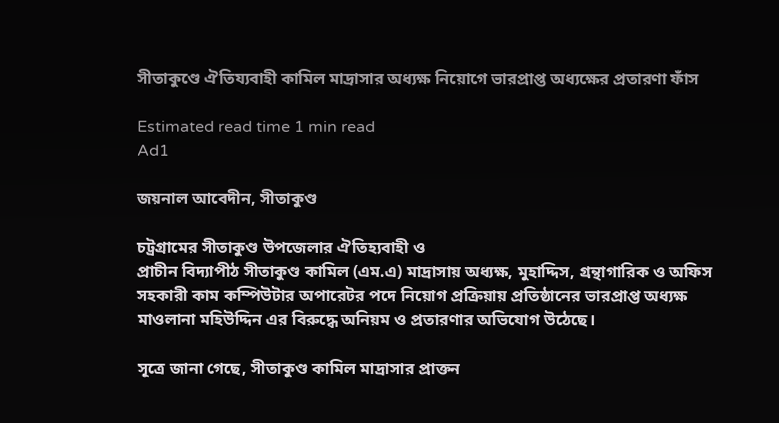সীতাকুণ্ডে ঐতিয্যবাহী কামিল মাদ্রাসার অধ্যক্ষ নিয়োগে ভারপ্রাপ্ত অধ্যক্ষের প্রতারণা ফাঁস

Estimated read time 1 min read
Ad1

জয়নাল আবেদীন, সীতাকুণ্ড

চট্রগ্রামের সীতাকুণ্ড উপজেলার ঐতিহ্যবাহী ও
প্রাচীন বিদ্যাপীঠ সীতাকুণ্ড কামিল (এম.এ) মাদ্রাসায় অধ্যক্ষ, মুহাদ্দিস, গ্রন্থাগারিক ও অফিস সহকারী কাম কম্পিউটার অপারেটর পদে নিয়োগ প্রক্রিয়ায় প্রতিষ্ঠানের ভারপ্রাপ্ত অধ্যক্ষ মাওলানা মহিউদ্দিন এর বিরুদ্ধে অনিয়ম ও প্রতারণার অভিযোগ উঠেছে।

সূত্রে জানা গেছে, সীতাকুণ্ড কামিল মাদ্রাসার প্রাক্তন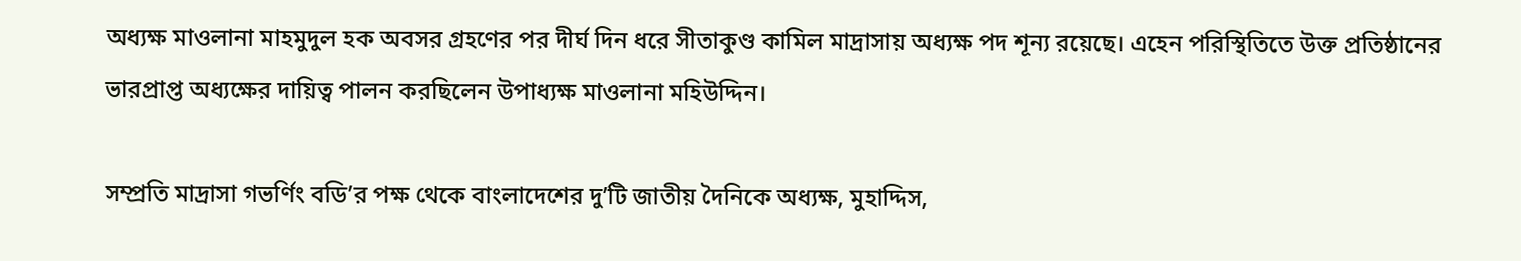অধ্যক্ষ মাওলানা মাহমুদুল হক অবসর গ্রহণের পর দীর্ঘ দিন ধরে সীতাকুণ্ড কামিল মাদ্রাসায় অধ্যক্ষ পদ শূন্য রয়েছে। এহেন পরিস্থিতিতে উক্ত প্রতিষ্ঠানের ভারপ্রাপ্ত অধ্যক্ষের দায়িত্ব পালন করছিলেন উপাধ্যক্ষ মাওলানা মহিউদ্দিন।

সম্প্রতি মাদ্রাসা গভর্ণিং বডি’র পক্ষ থেকে বাংলাদেশের দু’টি জাতীয় দৈনিকে অধ্যক্ষ, মুহাদ্দিস,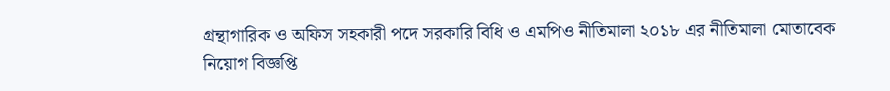গ্রন্থাগারিক ও অফিস সহকারী পদে সরকারি বিধি ও এমপিও নীতিমালা ২০১৮ এর নীতিমালা মোতাবেক নিয়োগ বিজ্ঞপ্তি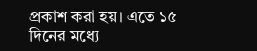প্রকাশ করা হয়। এতে ১৫ দিনের মধ্যে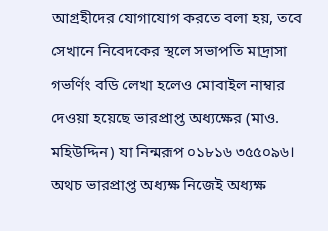আগ্রহীদের যোগাযোগ করতে বলা হয়, তবে সেখানে নিবেদকের স্থলে সভাপতি মাদ্রাসা গভর্ণিং বডি লেখা হলেও মোবাইল নাম্বার দেওয়া হয়েছে ভারপ্রাপ্ত অধ্যক্ষের (মাও. মহিউদ্দিন) যা নিন্মরূপ ০১৮১৬ ৩৫৫০৯৬।
অথচ ভারপ্রাপ্ত অধ্যক্ষ নিজেই অধ্যক্ষ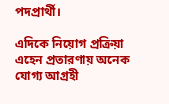পদপ্রার্থী।

এদিকে নিয়োগ প্রক্রিয়া এহেন প্রতারণায় অনেক যোগ্য আগ্রহী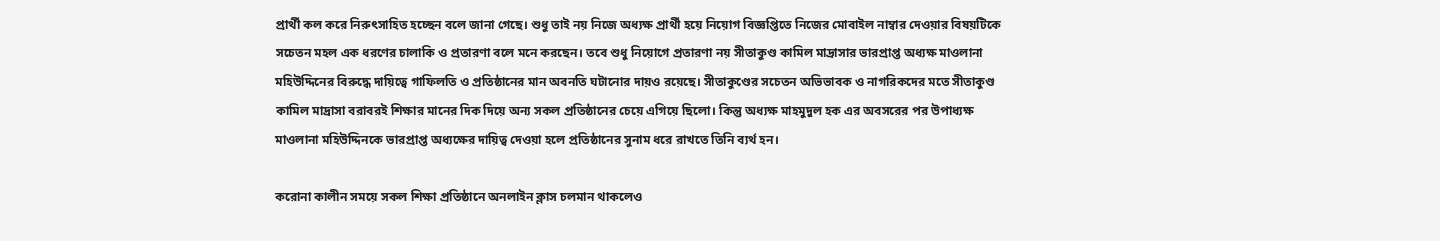প্রার্থী কল করে নিরুৎসাহিত হচ্ছেন বলে জানা গেছে। শুধু তাই নয় নিজে অধ্যক্ষ প্রার্থী হয়ে নিয়োগ বিজ্ঞপ্তিতে নিজের মোবাইল নাম্বার দেওয়ার বিষয়টিকে সচেতন মহল এক ধরণের চালাকি ও প্রতারণা বলে মনে করছেন। তবে শুধু নিয়োগে প্রতারণা নয় সীতাকুণ্ড কামিল মাদ্রাসার ভারপ্রাপ্ত অধ্যক্ষ মাওলানা মহিউদ্দিনের বিরুদ্ধে দায়িত্বে গাফিলতি ও প্রতিষ্ঠানের মান অবনতি ঘটানোর দায়ও রয়েছে। সীতাকুণ্ডের সচেতন অভিভাবক ও নাগরিকদের মতে সীতাকুণ্ড কামিল মাদ্রাসা বরাবরই শিক্ষার মানের দিক দিয়ে অন্য সকল প্রতিষ্ঠানের চেয়ে এগিয়ে ছিলো। কিন্তু অধ্যক্ষ মাহমুদুল হক এর অবসরের পর উপাধ্যক্ষ মাওলানা মহিউদ্দিনকে ভারপ্রাপ্ত অধ্যক্ষের দায়িত্ব দেওয়া হলে প্রতিষ্ঠানের সুনাম ধরে রাখতে তিনি ব্যর্থ হন।

করোনা কালীন সময়ে সকল শিক্ষা প্রতিষ্ঠানে অনলাইন ক্লাস চলমান থাকলেও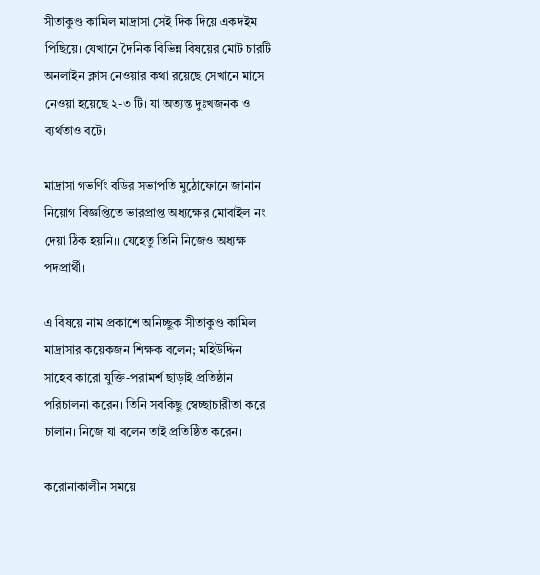সীতাকুণ্ড কামিল মাদ্রাসা সেই দিক দিয়ে একদইম পিছিয়ে। যেখানে দৈনিক বিভিন্ন বিষয়ের মোট চারটি অনলাইন ক্লাস নেওয়ার কথা রয়েছে সেখানে মাসে নেওয়া হয়েছে ২-৩ টি। যা অত্যন্ত দুঃখজনক ও ব্যর্থতাও বটে।

মাদ্রাসা গভর্ণিং বডির সভাপতি মুঠোফোনে জানান নিয়োগ বিজ্ঞপ্তিতে ভারপ্রাপ্ত অধ্যক্ষের মোবাইল নং দেয়া ঠিক হয়নি।। যেহেতু তিনি নিজেও অধ্যক্ষ পদপ্রার্থী।

এ বিষয়ে নাম প্রকাশে অনিচ্ছুক সীতাকুণ্ড কামিল মাদ্রাসার কয়েকজন শিক্ষক বলেন; মহিউদ্দিন সাহেব কারো যুক্তি-পরামর্শ ছাড়াই প্রতিষ্ঠান পরিচালনা করেন। তিনি সবকিছু স্বেচ্ছাচারীতা করে চালান। নিজে যা বলেন তাই প্রতিষ্ঠিত করেন।

করোনাকালীন সময়ে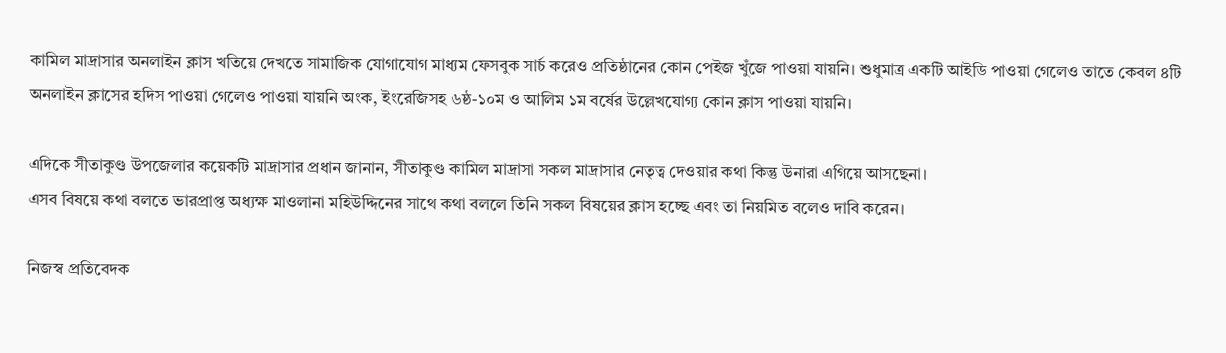কামিল মাদ্রাসার অনলাইন ক্লাস খতিয়ে দেখতে সামাজিক যোগাযোগ মাধ্যম ফেসবুক সার্চ করেও প্রতিষ্ঠানের কোন পেইজ খুঁজে পাওয়া যায়নি। শুধুমাত্র একটি আইডি পাওয়া গেলেও তাতে কেবল ৪টি অনলাইন ক্লাসের হদিস পাওয়া গেলেও পাওয়া যায়নি অংক, ইংরেজিসহ ৬ষ্ঠ-১০ম ও আলিম ১ম বর্ষের উল্লেখযোগ্য কোন ক্লাস পাওয়া যায়নি।

এদিকে সীতাকুণ্ড উপজেলার কয়েকটি মাদ্রাসার প্রধান জানান, সীতাকুণ্ড কামিল মাদ্রাসা সকল মাদ্রাসার নেতৃত্ব দেওয়ার কথা কিন্তু উনারা এগিয়ে আসছেনা।
এসব বিষয়ে কথা বলতে ভারপ্রাপ্ত অধ্যক্ষ মাওলানা মহিউদ্দিনের সাথে কথা বললে তিনি সকল বিষয়ের ক্লাস হচ্ছে এবং তা নিয়মিত বলেও দাবি করেন।

নিজস্ব প্রতিবেদক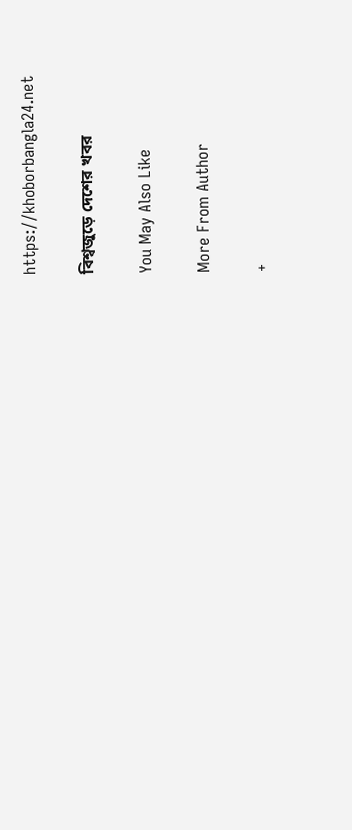https://khoborbangla24.net

বিশ্বজুড়ে দেশের খবর

You May Also Like

More From Author

+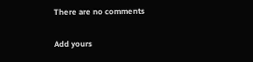There are no comments

Add yours